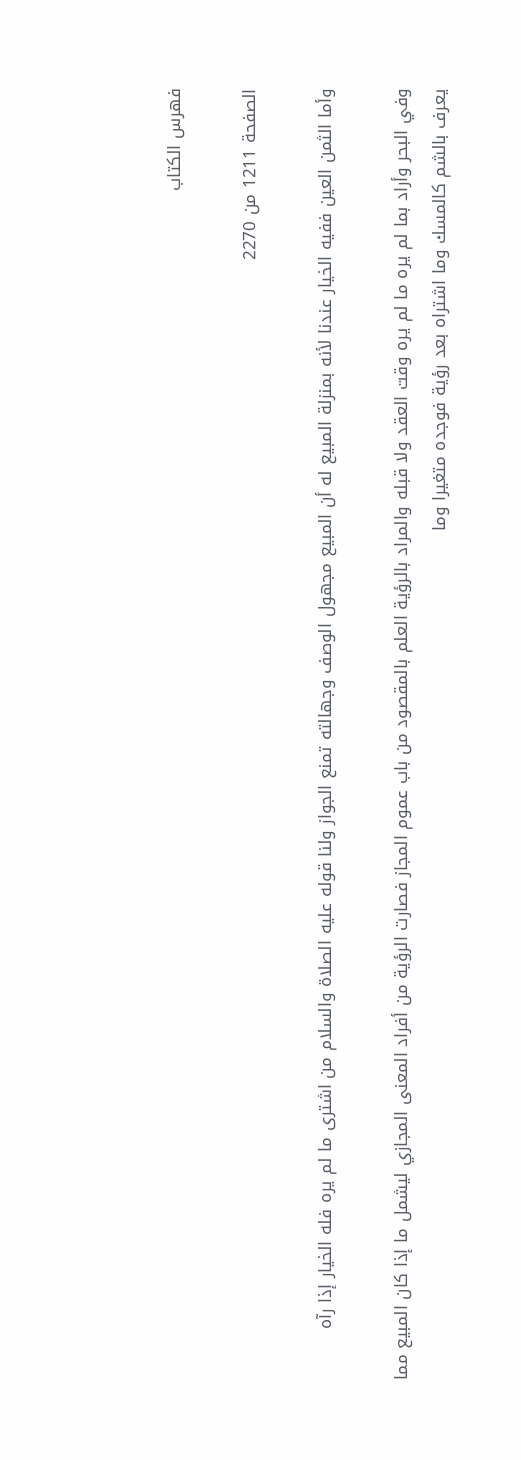فهرس الكتاب

الصفحة 1211 من 2270

وأما الثمن العين ففيه الخيار عندنا لأنه بمنزلة المبيع له أن المبيع مجهول الوصف وجهالته تمنع الجواز ولنا قوله عليه الصلاة والسلام من اشترى ما لم يره فله الخيار إذا رآه

وفي البحر وأراد بما لم يره ما لم يره وقت العقد ولا قبله والمراد بالرؤية العلم بالمقصود من باب عموم المجاز فصارت الرؤية من أفراد المعنى المجازي ليشمل ما إذا كان المبيع مما يعرف بالشم كالمسك وما اشتراه بعد رؤية فوجده متغيرا وما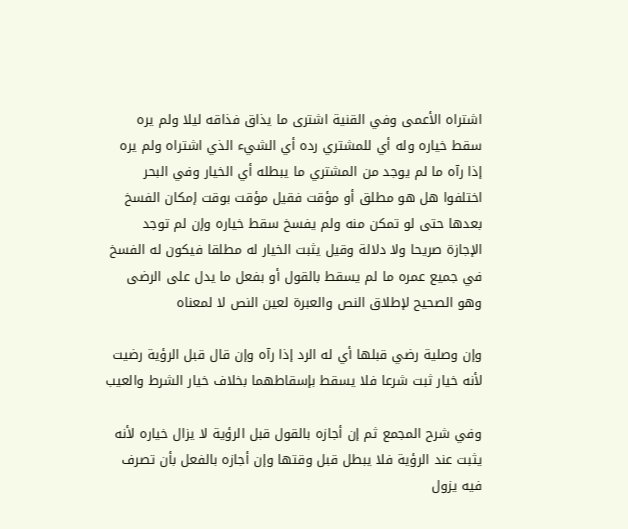اشتراه الأعمى وفي القنية اشترى ما يذاق فذاقه ليلا ولم يره سقط خياره وله أي للمشتري رده أي الشيء الذي اشتراه ولم يره إذا رآه ما لم يوجد من المشتري ما يبطله أي الخيار وفي البحر اختلفوا هل هو مطلق أو مؤقت فقيل مؤقت بوقت إمكان الفسخ بعدها حتى لو تمكن منه ولم يفسخ سقط خياره وإن لم توجد الإجازة صريحا ولا دلالة وقيل يثبت الخيار له مطلقا فيكون له الفسخ في جميع عمره ما لم يسقط بالقول أو بفعل ما يدل على الرضى وهو الصحيح لإطلاق النص والعبرة لعين النص لا لمعناه

وإن وصلية رضي قبلها أي له الرد إذا رآه وإن قال قبل الرؤية رضيت لأنه خيار ثبت شرعا فلا يسقط بإسقاطهما بخلاف خيار الشرط والعيب

وفي شرح المجمع ثم إن أجازه بالقول قبل الرؤية لا يزال خياره لأنه يثبت عند الرؤية فلا يبطل قبل وقتها وإن أجازه بالفعل بأن تصرف فيه يزول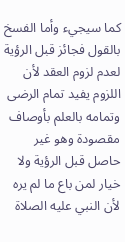كما سيجيء وأما الفسخ بالقول فجائز قبل الرؤية لعدم لزوم العقد لأن اللزوم يفيد تمام الرضى وتمامه بالعلم بأوصاف مقصودة وهو غير حاصل قبل الرؤية ولا خيار لمن باع ما لم يره لأن النبي عليه الصلاة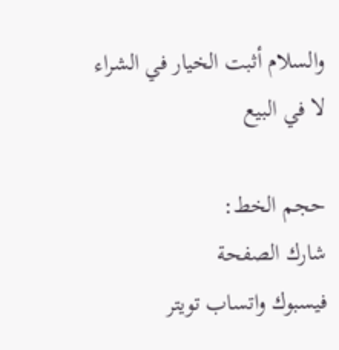والسلام أثبت الخيار في الشراء لا في البيع

حجم الخط:
شارك الصفحة
فيسبوك واتساب تويتر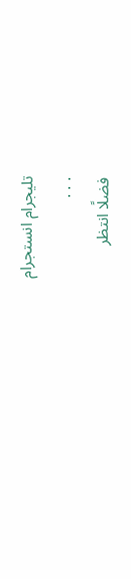تليجرام انستجرام
. . .
فضلًا انتظر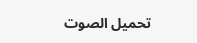تحميل الصوت